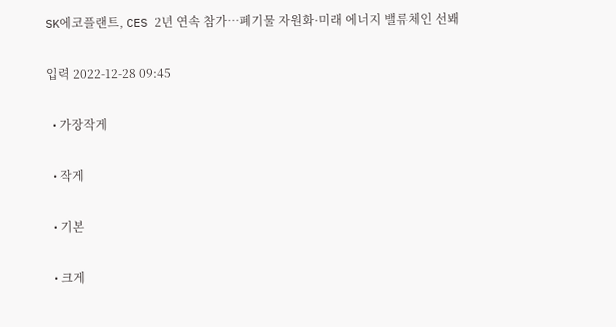SK에코플랜트, CES 2년 연속 참가…폐기물 자원화·미래 에너지 밸류체인 선봬

입력 2022-12-28 09:45

  • 가장작게

  • 작게

  • 기본

  • 크게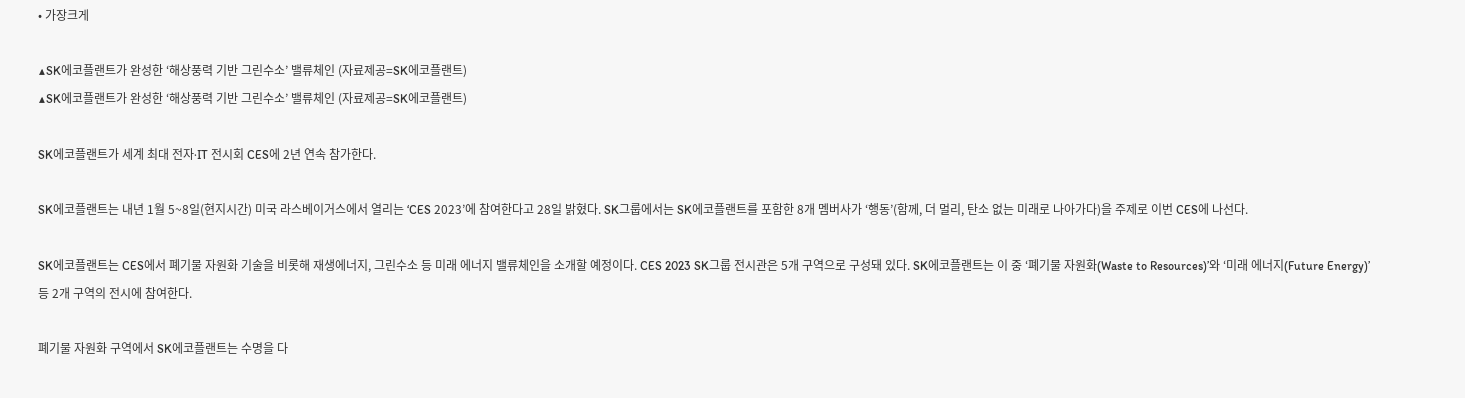• 가장크게

▲SK에코플랜트가 완성한 ‘해상풍력 기반 그린수소’ 밸류체인 (자료제공=SK에코플랜트)
▲SK에코플랜트가 완성한 ‘해상풍력 기반 그린수소’ 밸류체인 (자료제공=SK에코플랜트)

SK에코플랜트가 세계 최대 전자∙IT 전시회 CES에 2년 연속 참가한다.

SK에코플랜트는 내년 1월 5~8일(현지시간) 미국 라스베이거스에서 열리는 ‘CES 2023’에 참여한다고 28일 밝혔다. SK그룹에서는 SK에코플랜트를 포함한 8개 멤버사가 ‘행동’(함께, 더 멀리, 탄소 없는 미래로 나아가다)을 주제로 이번 CES에 나선다.

SK에코플랜트는 CES에서 폐기물 자원화 기술을 비롯해 재생에너지, 그린수소 등 미래 에너지 밸류체인을 소개할 예정이다. CES 2023 SK그룹 전시관은 5개 구역으로 구성돼 있다. SK에코플랜트는 이 중 ‘폐기물 자원화(Waste to Resources)’와 ‘미래 에너지(Future Energy)’ 등 2개 구역의 전시에 참여한다.

폐기물 자원화 구역에서 SK에코플랜트는 수명을 다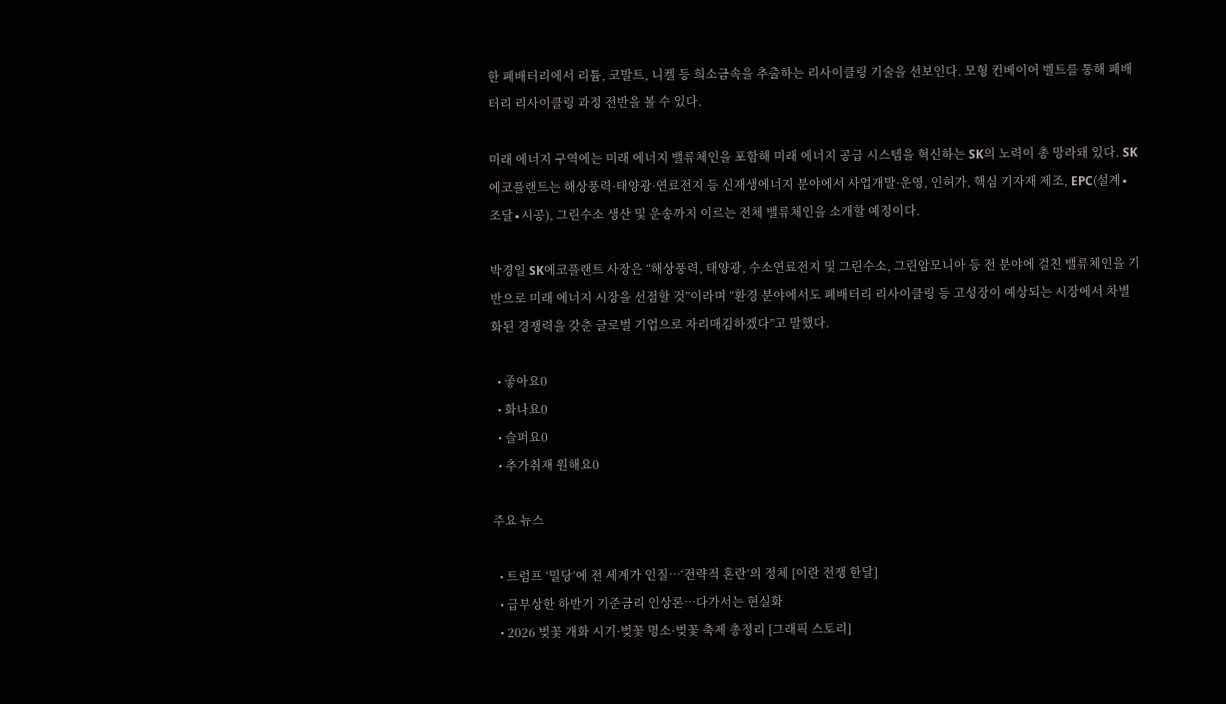한 폐배터리에서 리튬, 코발트, 니켈 등 희소금속을 추출하는 리사이클링 기술을 선보인다. 모형 컨베이어 벨트를 통해 폐배터리 리사이클링 과정 전반을 볼 수 있다.

미래 에너지 구역에는 미래 에너지 밸류체인을 포함해 미래 에너지 공급 시스템을 혁신하는 SK의 노력이 총 망라돼 있다. SK에코플랜트는 해상풍력·태양광·연료전지 등 신재생에너지 분야에서 사업개발·운영, 인허가, 핵심 기자재 제조, EPC(설계∙조달∙시공), 그린수소 생산 및 운송까지 이르는 전체 밸류체인을 소개할 예정이다.

박경일 SK에코플랜트 사장은 “해상풍력, 태양광, 수소연료전지 및 그린수소, 그린암모니아 등 전 분야에 걸친 밸류체인을 기반으로 미래 에너지 시장을 선점할 것”이라며 “환경 분야에서도 폐배터리 리사이클링 등 고성장이 예상되는 시장에서 차별화된 경쟁력을 갖춘 글로벌 기업으로 자리매김하겠다”고 말했다.

  • 좋아요0
  • 화나요0
  • 슬퍼요0
  • 추가취재 원해요0

주요 뉴스

  • 트럼프 ‘밀당’에 전 세계가 인질…‘전략적 혼란’의 정체 [이란 전쟁 한달]
  • 급부상한 하반기 기준금리 인상론…다가서는 현실화
  • 2026 벚꽃 개화 시기·벚꽃 명소·벚꽃 축제 총정리 [그래픽 스토리]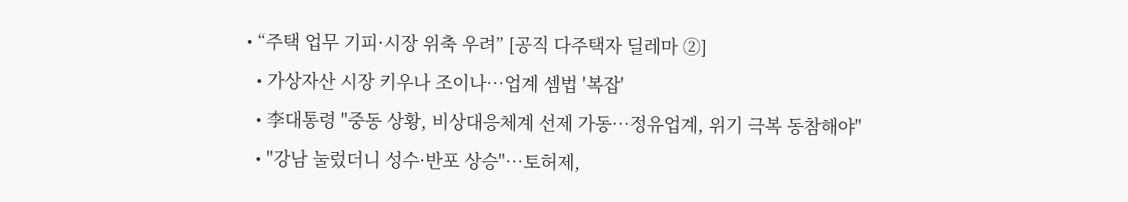• “주택 업무 기피·시장 위축 우려” [공직 다주택자 딜레마 ②]
  • 가상자산 시장 키우나 조이나…업계 셈법 '복잡'
  • 李대통령 "중동 상황, 비상대응체계 선제 가동…정유업계, 위기 극복 동참해야"
  • "강남 눌렀더니 성수·반포 상승"⋯토허제,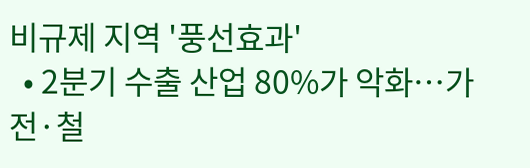비규제 지역 '풍선효과'
  • 2분기 수출 산업 80%가 악화…가전·철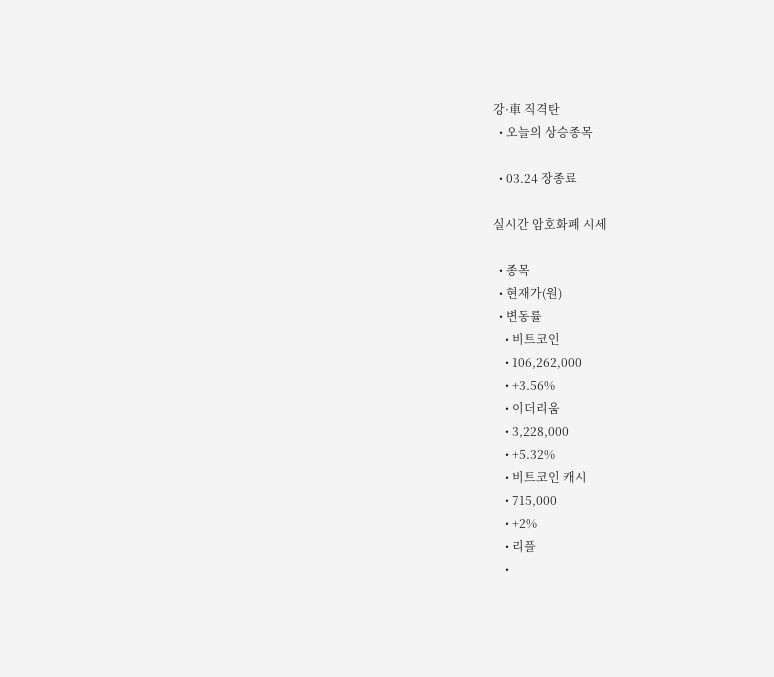강·車 직격탄
  • 오늘의 상승종목

  • 03.24 장종료

실시간 암호화폐 시세

  • 종목
  • 현재가(원)
  • 변동률
    • 비트코인
    • 106,262,000
    • +3.56%
    • 이더리움
    • 3,228,000
    • +5.32%
    • 비트코인 캐시
    • 715,000
    • +2%
    • 리플
    •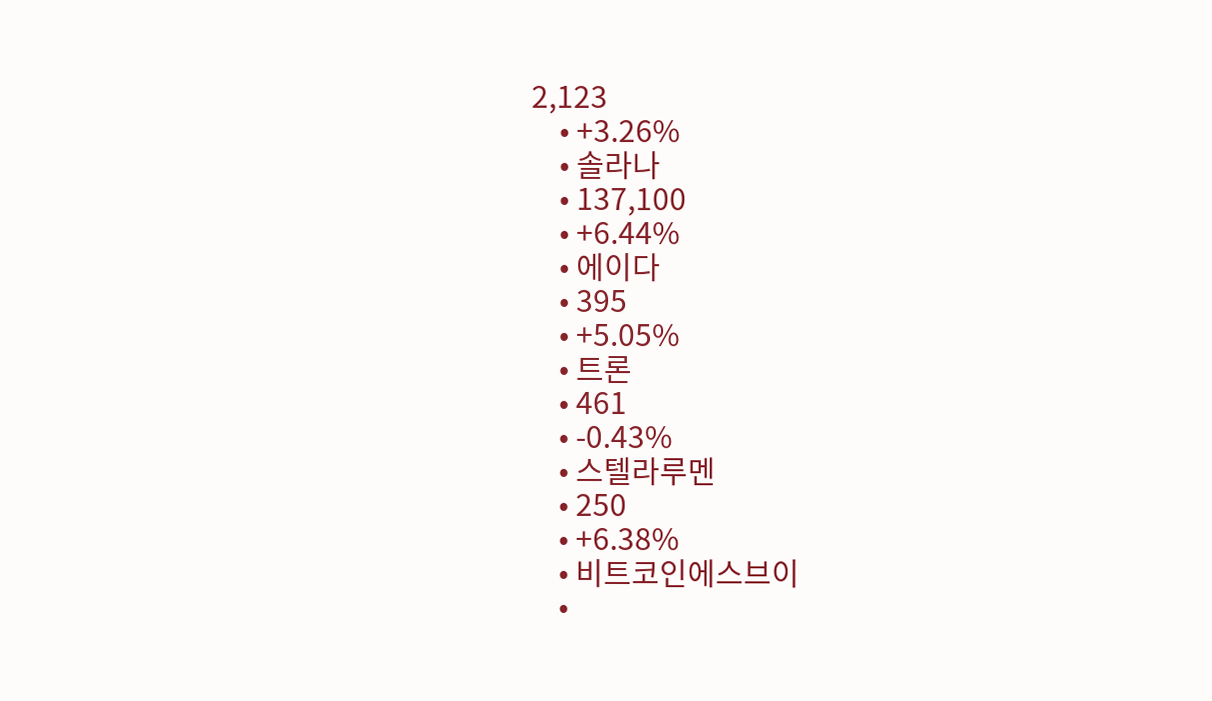2,123
    • +3.26%
    • 솔라나
    • 137,100
    • +6.44%
    • 에이다
    • 395
    • +5.05%
    • 트론
    • 461
    • -0.43%
    • 스텔라루멘
    • 250
    • +6.38%
    • 비트코인에스브이
    •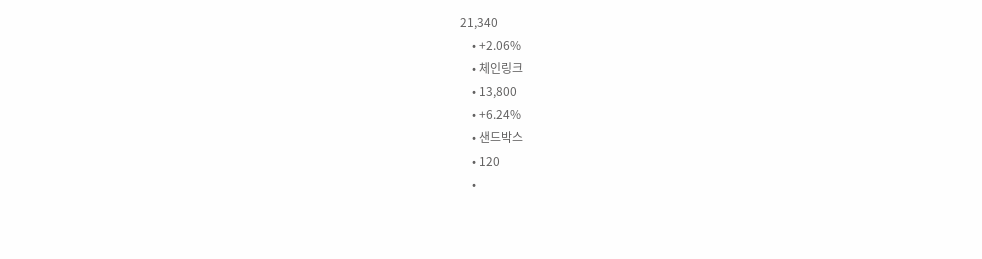21,340
    • +2.06%
    • 체인링크
    • 13,800
    • +6.24%
    • 샌드박스
    • 120
    •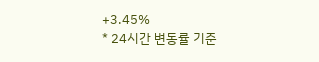+3.45%
* 24시간 변동률 기준